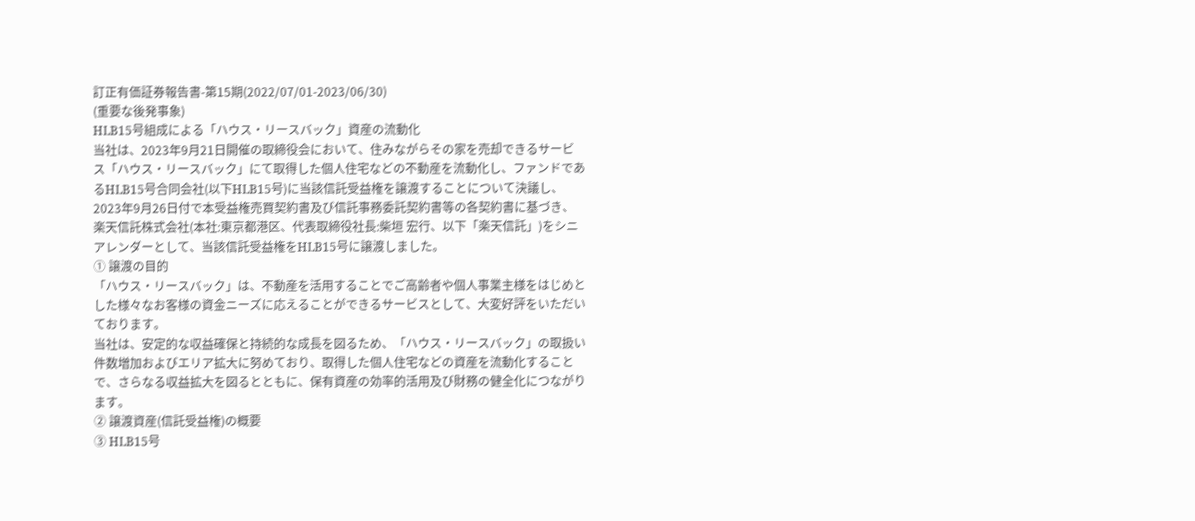訂正有価証券報告書-第15期(2022/07/01-2023/06/30)
(重要な後発事象)
HLB15号組成による「ハウス・リースバック」資産の流動化
当社は、2023年9月21日開催の取締役会において、住みながらその家を売却できるサービス「ハウス・リースバック」にて取得した個人住宅などの不動産を流動化し、ファンドであるHLB15号合同会社(以下HLB15号)に当該信託受益権を譲渡することについて決議し、2023年9月26日付で本受益権売買契約書及び信託事務委託契約書等の各契約書に基づき、楽天信託株式会社(本社:東京都港区、代表取締役社長:柴垣 宏行、以下「楽天信託」)をシニアレンダーとして、当該信託受益権をHLB15号に譲渡しました。
① 譲渡の目的
「ハウス・リースバック」は、不動産を活用することでご高齢者や個人事業主様をはじめとした様々なお客様の資金ニーズに応えることができるサービスとして、大変好評をいただいております。
当社は、安定的な収益確保と持続的な成長を図るため、「ハウス・リースバック」の取扱い件数増加およびエリア拡大に努めており、取得した個人住宅などの資産を流動化することで、さらなる収益拡大を図るとともに、保有資産の効率的活用及び財務の健全化につながります。
② 譲渡資産(信託受益権)の概要
③ HLB15号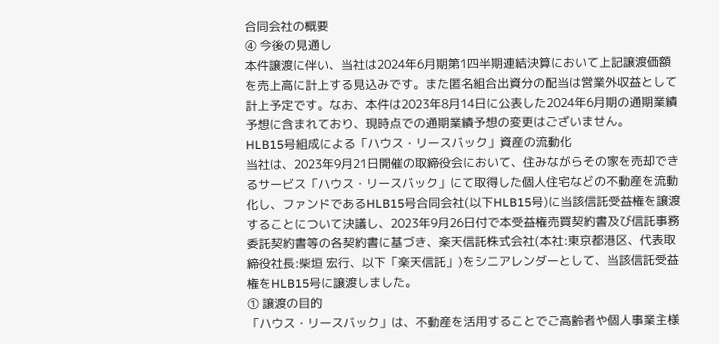合同会社の概要
④ 今後の見通し
本件譲渡に伴い、当社は2024年6月期第1四半期連結決算において上記譲渡価額を売上高に計上する見込みです。また匿名組合出資分の配当は営業外収益として計上予定です。なお、本件は2023年8月14日に公表した2024年6月期の通期業績予想に含まれており、現時点での通期業績予想の変更はございません。
HLB15号組成による「ハウス・リースバック」資産の流動化
当社は、2023年9月21日開催の取締役会において、住みながらその家を売却できるサービス「ハウス・リースバック」にて取得した個人住宅などの不動産を流動化し、ファンドであるHLB15号合同会社(以下HLB15号)に当該信託受益権を譲渡することについて決議し、2023年9月26日付で本受益権売買契約書及び信託事務委託契約書等の各契約書に基づき、楽天信託株式会社(本社:東京都港区、代表取締役社長:柴垣 宏行、以下「楽天信託」)をシニアレンダーとして、当該信託受益権をHLB15号に譲渡しました。
① 譲渡の目的
「ハウス・リースバック」は、不動産を活用することでご高齢者や個人事業主様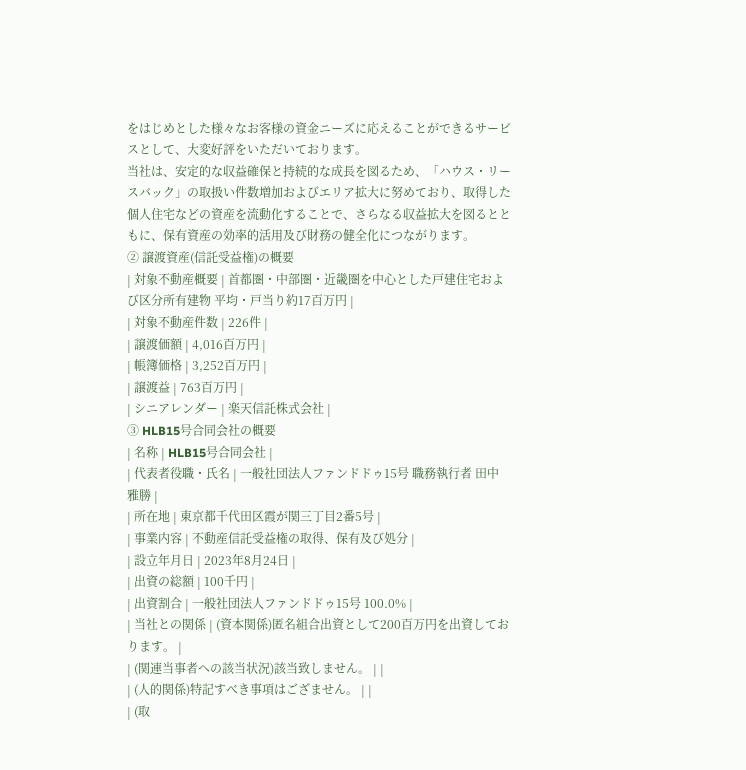をはじめとした様々なお客様の資金ニーズに応えることができるサービスとして、大変好評をいただいております。
当社は、安定的な収益確保と持続的な成長を図るため、「ハウス・リースバック」の取扱い件数増加およびエリア拡大に努めており、取得した個人住宅などの資産を流動化することで、さらなる収益拡大を図るとともに、保有資産の効率的活用及び財務の健全化につながります。
② 譲渡資産(信託受益権)の概要
| 対象不動産概要 | 首都圏・中部圏・近畿圏を中心とした戸建住宅および区分所有建物 平均・戸当り約17百万円 |
| 対象不動産件数 | 226件 |
| 譲渡価額 | 4,016百万円 |
| 帳簿価格 | 3,252百万円 |
| 譲渡益 | 763百万円 |
| シニアレンダー | 楽天信託株式会社 |
③ HLB15号合同会社の概要
| 名称 | HLB15号合同会社 |
| 代表者役職・氏名 | 一般社団法人ファンドドゥ15号 職務執行者 田中 雅勝 |
| 所在地 | 東京都千代田区霞が関三丁目2番5号 |
| 事業内容 | 不動産信託受益権の取得、保有及び処分 |
| 設立年月日 | 2023年8月24日 |
| 出資の総額 | 100千円 |
| 出資割合 | 一般社団法人ファンドドゥ15号 100.0% |
| 当社との関係 | (資本関係)匿名組合出資として200百万円を出資しております。 |
| (関連当事者への該当状況)該当致しません。 | |
| (人的関係)特記すべき事項はござません。 | |
| (取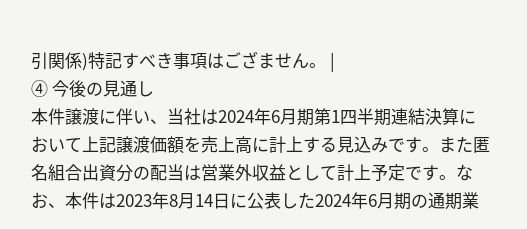引関係)特記すべき事項はござません。 |
④ 今後の見通し
本件譲渡に伴い、当社は2024年6月期第1四半期連結決算において上記譲渡価額を売上高に計上する見込みです。また匿名組合出資分の配当は営業外収益として計上予定です。なお、本件は2023年8月14日に公表した2024年6月期の通期業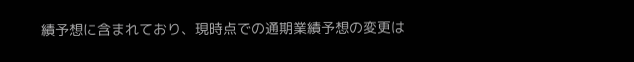績予想に含まれており、現時点での通期業績予想の変更は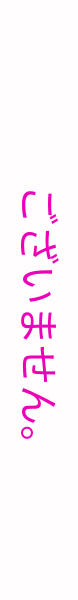ございません。